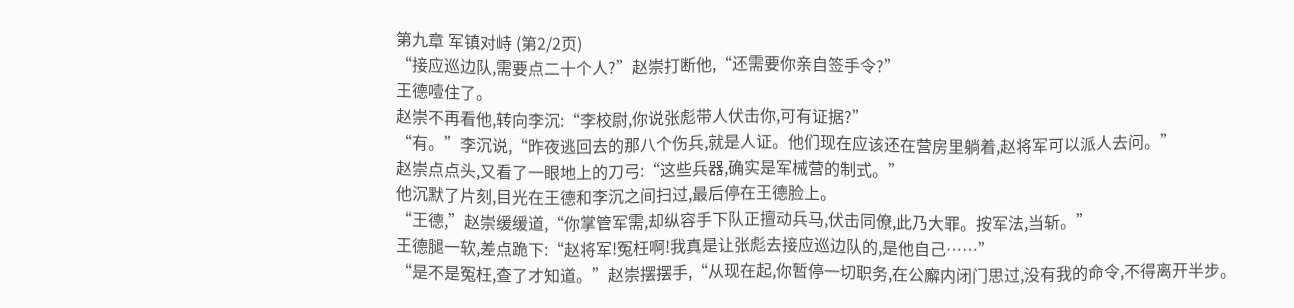第九章 军镇对峙 (第2/2页)
“接应巡边队,需要点二十个人?”赵崇打断他,“还需要你亲自签手令?”
王德噎住了。
赵崇不再看他,转向李沉:“李校尉,你说张彪带人伏击你,可有证据?”
“有。”李沉说,“昨夜逃回去的那八个伤兵,就是人证。他们现在应该还在营房里躺着,赵将军可以派人去问。”
赵崇点点头,又看了一眼地上的刀弓:“这些兵器,确实是军械营的制式。”
他沉默了片刻,目光在王德和李沉之间扫过,最后停在王德脸上。
“王德,”赵崇缓缓道,“你掌管军需,却纵容手下队正擅动兵马,伏击同僚,此乃大罪。按军法,当斩。”
王德腿一软,差点跪下:“赵将军!冤枉啊!我真是让张彪去接应巡边队的,是他自己……”
“是不是冤枉,查了才知道。”赵崇摆摆手,“从现在起,你暂停一切职务,在公廨内闭门思过,没有我的命令,不得离开半步。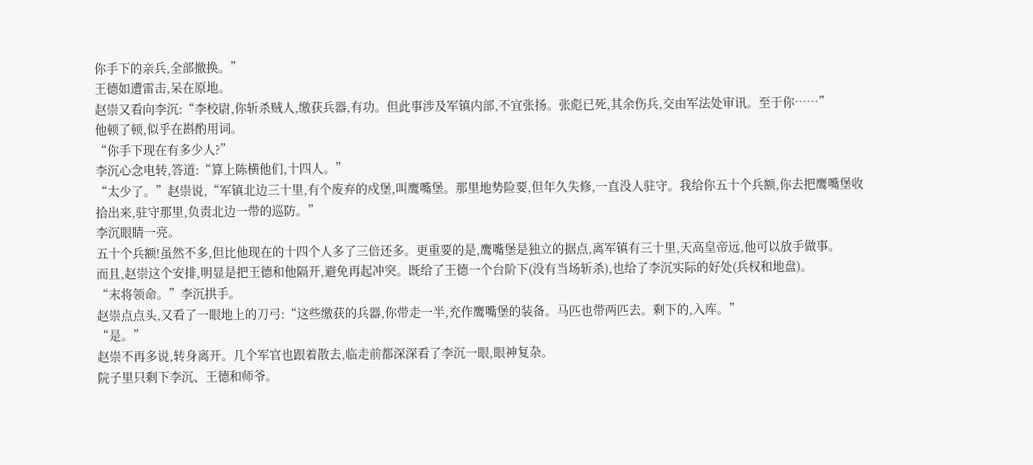你手下的亲兵,全部撤换。”
王德如遭雷击,呆在原地。
赵崇又看向李沉:“李校尉,你斩杀贼人,缴获兵器,有功。但此事涉及军镇内部,不宜张扬。张彪已死,其余伤兵,交由军法处审讯。至于你……”
他顿了顿,似乎在斟酌用词。
“你手下现在有多少人?”
李沉心念电转,答道:“算上陈横他们,十四人。”
“太少了。”赵崇说,“军镇北边三十里,有个废弃的戍堡,叫鹰嘴堡。那里地势险要,但年久失修,一直没人驻守。我给你五十个兵额,你去把鹰嘴堡收拾出来,驻守那里,负责北边一带的巡防。”
李沉眼睛一亮。
五十个兵额!虽然不多,但比他现在的十四个人多了三倍还多。更重要的是,鹰嘴堡是独立的据点,离军镇有三十里,天高皇帝远,他可以放手做事。
而且,赵崇这个安排,明显是把王德和他隔开,避免再起冲突。既给了王德一个台阶下(没有当场斩杀),也给了李沉实际的好处(兵权和地盘)。
“末将领命。”李沉拱手。
赵崇点点头,又看了一眼地上的刀弓:“这些缴获的兵器,你带走一半,充作鹰嘴堡的装备。马匹也带两匹去。剩下的,入库。”
“是。”
赵崇不再多说,转身离开。几个军官也跟着散去,临走前都深深看了李沉一眼,眼神复杂。
院子里只剩下李沉、王德和师爷。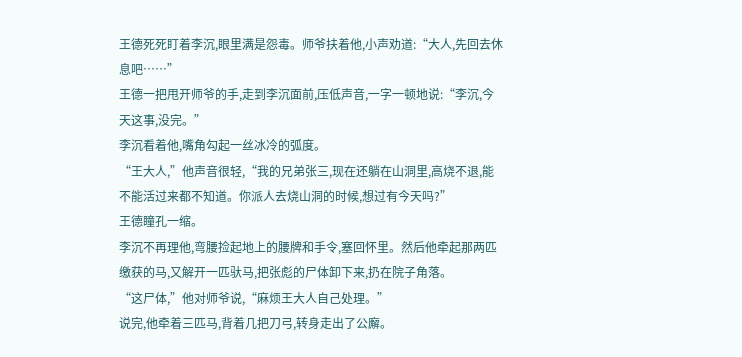王德死死盯着李沉,眼里满是怨毒。师爷扶着他,小声劝道:“大人,先回去休息吧……”
王德一把甩开师爷的手,走到李沉面前,压低声音,一字一顿地说:“李沉,今天这事,没完。”
李沉看着他,嘴角勾起一丝冰冷的弧度。
“王大人,”他声音很轻,“我的兄弟张三,现在还躺在山洞里,高烧不退,能不能活过来都不知道。你派人去烧山洞的时候,想过有今天吗?”
王德瞳孔一缩。
李沉不再理他,弯腰捡起地上的腰牌和手令,塞回怀里。然后他牵起那两匹缴获的马,又解开一匹驮马,把张彪的尸体卸下来,扔在院子角落。
“这尸体,”他对师爷说,“麻烦王大人自己处理。”
说完,他牵着三匹马,背着几把刀弓,转身走出了公廨。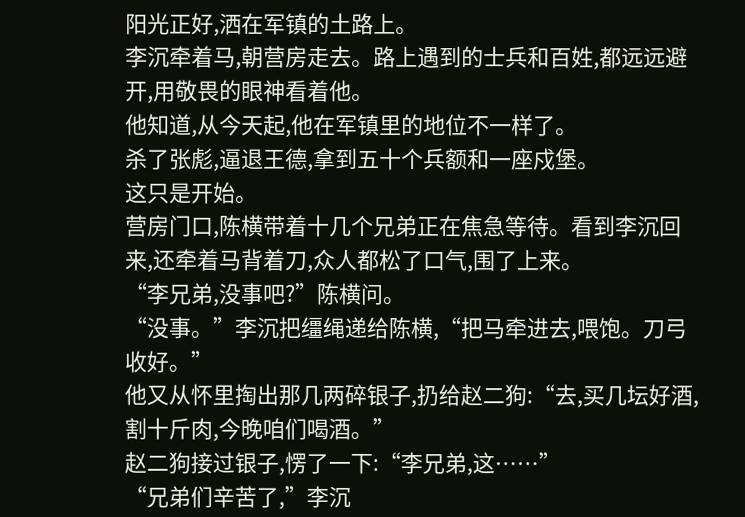阳光正好,洒在军镇的土路上。
李沉牵着马,朝营房走去。路上遇到的士兵和百姓,都远远避开,用敬畏的眼神看着他。
他知道,从今天起,他在军镇里的地位不一样了。
杀了张彪,逼退王德,拿到五十个兵额和一座戍堡。
这只是开始。
营房门口,陈横带着十几个兄弟正在焦急等待。看到李沉回来,还牵着马背着刀,众人都松了口气,围了上来。
“李兄弟,没事吧?”陈横问。
“没事。”李沉把缰绳递给陈横,“把马牵进去,喂饱。刀弓收好。”
他又从怀里掏出那几两碎银子,扔给赵二狗:“去,买几坛好酒,割十斤肉,今晚咱们喝酒。”
赵二狗接过银子,愣了一下:“李兄弟,这……”
“兄弟们辛苦了,”李沉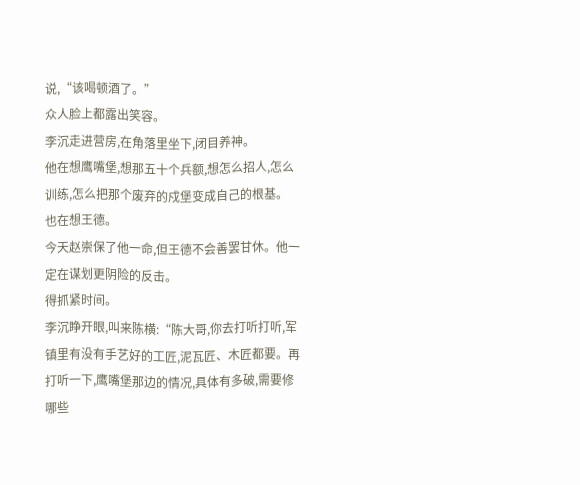说,“该喝顿酒了。”
众人脸上都露出笑容。
李沉走进营房,在角落里坐下,闭目养神。
他在想鹰嘴堡,想那五十个兵额,想怎么招人,怎么训练,怎么把那个废弃的戍堡变成自己的根基。
也在想王德。
今天赵崇保了他一命,但王德不会善罢甘休。他一定在谋划更阴险的反击。
得抓紧时间。
李沉睁开眼,叫来陈横:“陈大哥,你去打听打听,军镇里有没有手艺好的工匠,泥瓦匠、木匠都要。再打听一下,鹰嘴堡那边的情况,具体有多破,需要修哪些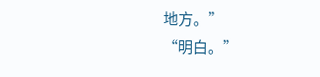地方。”
“明白。”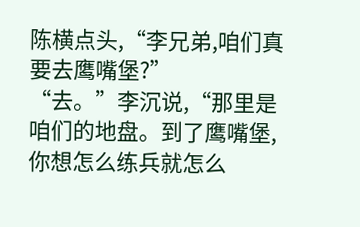陈横点头,“李兄弟,咱们真要去鹰嘴堡?”
“去。”李沉说,“那里是咱们的地盘。到了鹰嘴堡,你想怎么练兵就怎么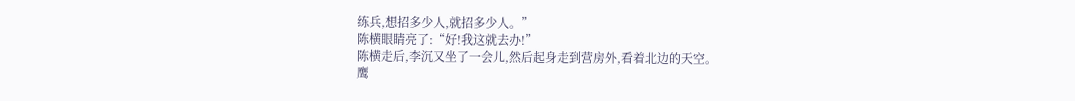练兵,想招多少人,就招多少人。”
陈横眼睛亮了:“好!我这就去办!”
陈横走后,李沉又坐了一会儿,然后起身走到营房外,看着北边的天空。
鹰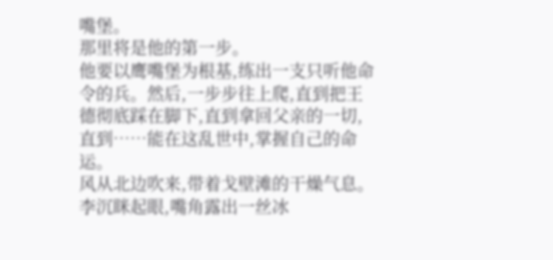嘴堡。
那里将是他的第一步。
他要以鹰嘴堡为根基,练出一支只听他命令的兵。然后,一步步往上爬,直到把王德彻底踩在脚下,直到拿回父亲的一切,直到……能在这乱世中,掌握自己的命运。
风从北边吹来,带着戈壁滩的干燥气息。
李沉眯起眼,嘴角露出一丝冰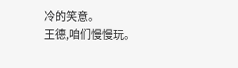冷的笑意。
王德,咱们慢慢玩。